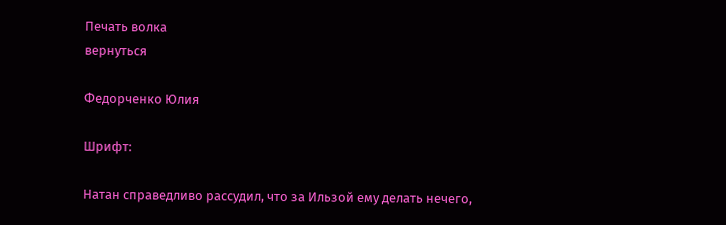Печать волка
вернуться

Федорченко Юлия

Шрифт:

Натан справедливо рассудил, что за Ильзой ему делать нечего,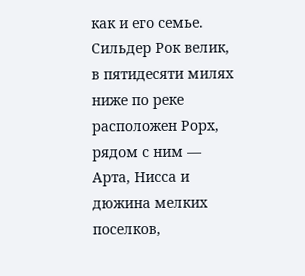как и его семье. Сильдер Рок велик, в пятидесяти милях ниже по реке расположен Рорх, рядом с ним — Арта, Нисса и дюжина мелких поселков,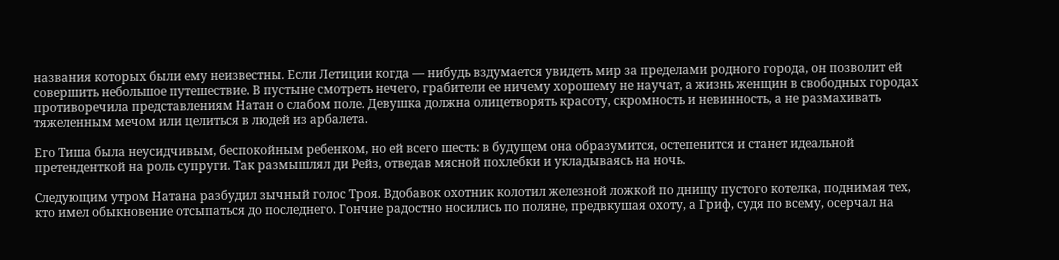названия которых были ему неизвестны. Если Летиции когда — нибудь вздумается увидеть мир за пределами родного города, он позволит ей совершить небольшое путешествие. В пустыне смотреть нечего, грабители ее ничему хорошему не научат, а жизнь женщин в свободных городах противоречила представлениям Натан о слабом поле. Девушка должна олицетворять красоту, скромность и невинность, а не размахивать тяжеленным мечом или целиться в людей из арбалета.

Его Тиша была неусидчивым, беспокойным ребенком, но ей всего шесть: в будущем она образумится, остепенится и станет идеальной претенденткой на роль супруги. Так размышлял ди Рейз, отведав мясной похлебки и укладываясь на ночь.

Следующим утром Натана разбудил зычный голос Троя. Вдобавок охотник колотил железной ложкой по днищу пустого котелка, поднимая тех, кто имел обыкновение отсыпаться до последнего. Гончие радостно носились по поляне, предвкушая охоту, а Гриф, судя по всему, осерчал на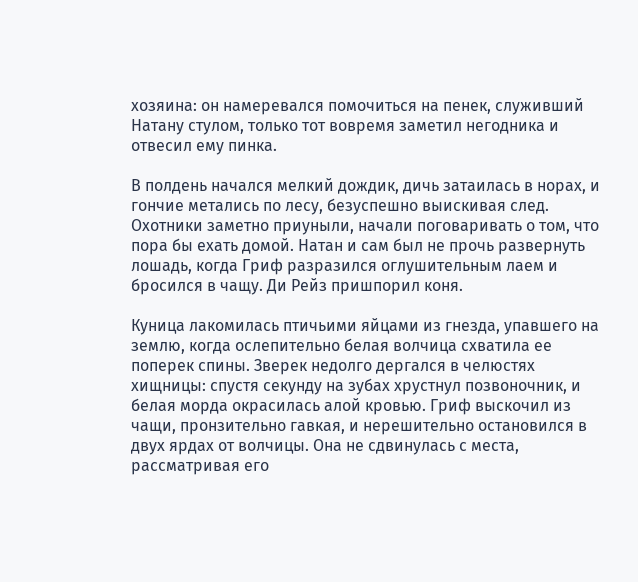хозяина: он намеревался помочиться на пенек, служивший Натану стулом, только тот вовремя заметил негодника и отвесил ему пинка.

В полдень начался мелкий дождик, дичь затаилась в норах, и гончие метались по лесу, безуспешно выискивая след. Охотники заметно приуныли, начали поговаривать о том, что пора бы ехать домой. Натан и сам был не прочь развернуть лошадь, когда Гриф разразился оглушительным лаем и бросился в чащу. Ди Рейз пришпорил коня.

Куница лакомилась птичьими яйцами из гнезда, упавшего на землю, когда ослепительно белая волчица схватила ее поперек спины. Зверек недолго дергался в челюстях хищницы: спустя секунду на зубах хрустнул позвоночник, и белая морда окрасилась алой кровью. Гриф выскочил из чащи, пронзительно гавкая, и нерешительно остановился в двух ярдах от волчицы. Она не сдвинулась с места, рассматривая его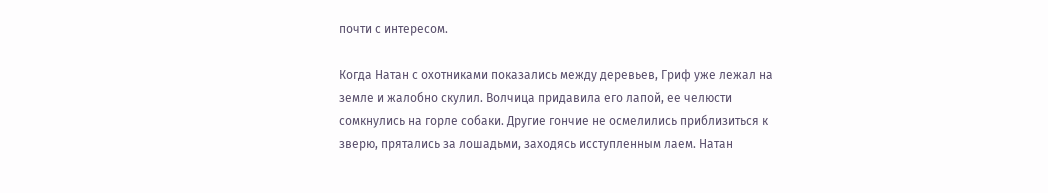почти с интересом.

Когда Натан с охотниками показались между деревьев, Гриф уже лежал на земле и жалобно скулил. Волчица придавила его лапой, ее челюсти сомкнулись на горле собаки. Другие гончие не осмелились приблизиться к зверю, прятались за лошадьми, заходясь исступленным лаем. Натан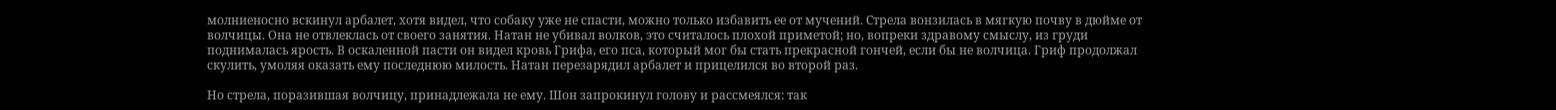молниеносно вскинул арбалет, хотя видел, что собаку уже не спасти, можно только избавить ее от мучений. Стрела вонзилась в мягкую почву в дюйме от волчицы. Она не отвлеклась от своего занятия. Натан не убивал волков, это считалось плохой приметой; но, вопреки здравому смыслу, из груди поднималась ярость. В оскаленной пасти он видел кровь Грифа, его пса, который мог бы стать прекрасной гончей, если бы не волчица. Гриф продолжал скулить, умоляя оказать ему последнюю милость. Натан перезарядил арбалет и прицелился во второй раз.

Но стрела, поразившая волчицу, принадлежала не ему. Шон запрокинул голову и рассмеялся: так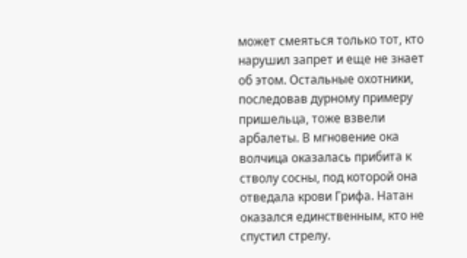может смеяться только тот, кто нарушил запрет и еще не знает об этом. Остальные охотники, последовав дурному примеру пришельца, тоже взвели арбалеты. В мгновение ока волчица оказалась прибита к стволу сосны, под которой она отведала крови Грифа. Натан оказался единственным, кто не спустил стрелу.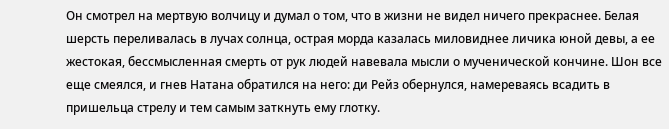Он смотрел на мертвую волчицу и думал о том, что в жизни не видел ничего прекраснее. Белая шерсть переливалась в лучах солнца, острая морда казалась миловиднее личика юной девы, а ее жестокая, бессмысленная смерть от рук людей навевала мысли о мученической кончине. Шон все еще смеялся, и гнев Натана обратился на него: ди Рейз обернулся, намереваясь всадить в пришельца стрелу и тем самым заткнуть ему глотку.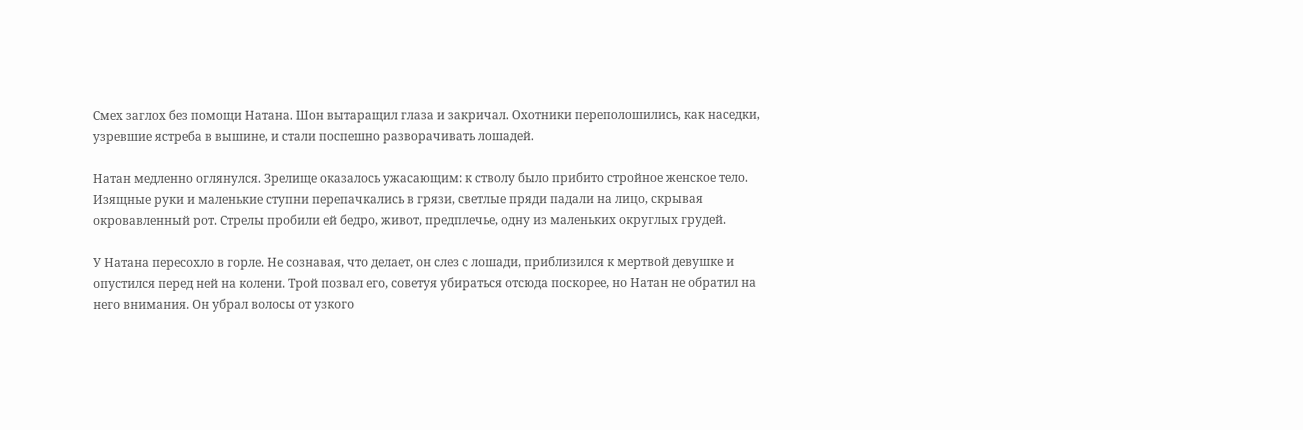Смех заглох без помощи Натана. Шон вытаращил глаза и закричал. Охотники переполошились, как наседки, узревшие ястреба в вышине, и стали поспешно разворачивать лошадей.

Натан медленно оглянулся. Зрелище оказалось ужасающим: к стволу было прибито стройное женское тело. Изящные руки и маленькие ступни перепачкались в грязи, светлые пряди падали на лицо, скрывая окровавленный рот. Стрелы пробили ей бедро, живот, предплечье, одну из маленьких округлых грудей.

У Натана пересохло в горле. Не сознавая, что делает, он слез с лошади, приблизился к мертвой девушке и опустился перед ней на колени. Трой позвал его, советуя убираться отсюда поскорее, но Натан не обратил на него внимания. Он убрал волосы от узкого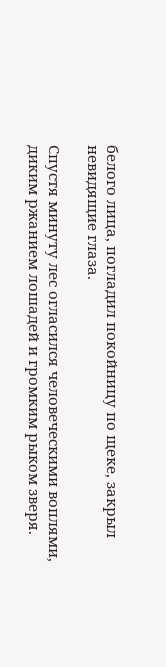белого лица, погладил покойницу по щеке, закрыл невидящие глаза.

Спустя минуту лес огласился человеческими воплями, диким ржанием лошадей и громким рыком зверя.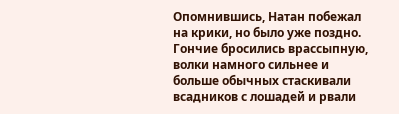Опомнившись, Натан побежал на крики, но было уже поздно. Гончие бросились врассыпную, волки намного сильнее и больше обычных стаскивали всадников с лошадей и рвали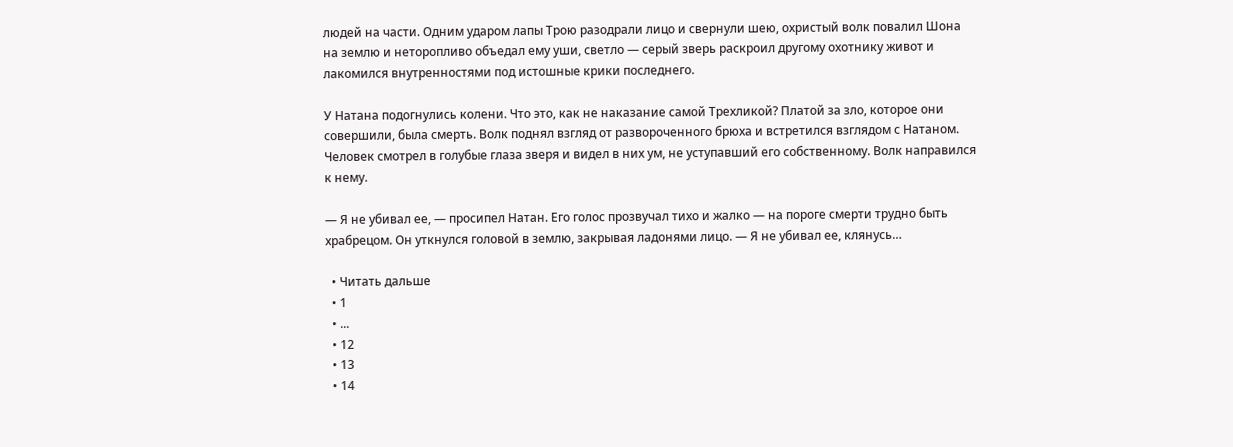людей на части. Одним ударом лапы Трою разодрали лицо и свернули шею, охристый волк повалил Шона на землю и неторопливо объедал ему уши, светло — серый зверь раскроил другому охотнику живот и лакомился внутренностями под истошные крики последнего.

У Натана подогнулись колени. Что это, как не наказание самой Трехликой? Платой за зло, которое они совершили, была смерть. Волк поднял взгляд от развороченного брюха и встретился взглядом с Натаном. Человек смотрел в голубые глаза зверя и видел в них ум, не уступавший его собственному. Волк направился к нему.

— Я не убивал ее, — просипел Натан. Его голос прозвучал тихо и жалко — на пороге смерти трудно быть храбрецом. Он уткнулся головой в землю, закрывая ладонями лицо. — Я не убивал ее, клянусь…

  • Читать дальше
  • 1
  • ...
  • 12
  • 13
  • 14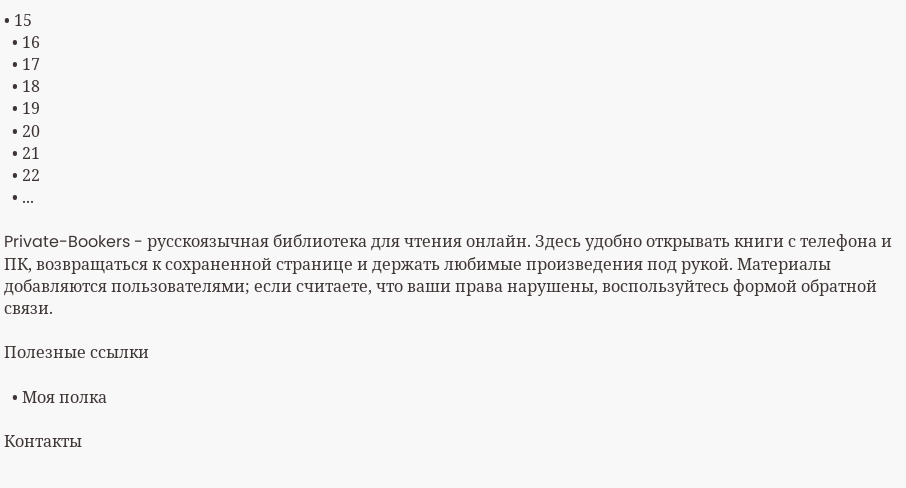• 15
  • 16
  • 17
  • 18
  • 19
  • 20
  • 21
  • 22
  • ...

Private-Bookers - русскоязычная библиотека для чтения онлайн. Здесь удобно открывать книги с телефона и ПК, возвращаться к сохраненной странице и держать любимые произведения под рукой. Материалы добавляются пользователями; если считаете, что ваши права нарушены, воспользуйтесь формой обратной связи.

Полезные ссылки

  • Моя полка

Контакты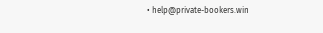• help@private-bookers.win